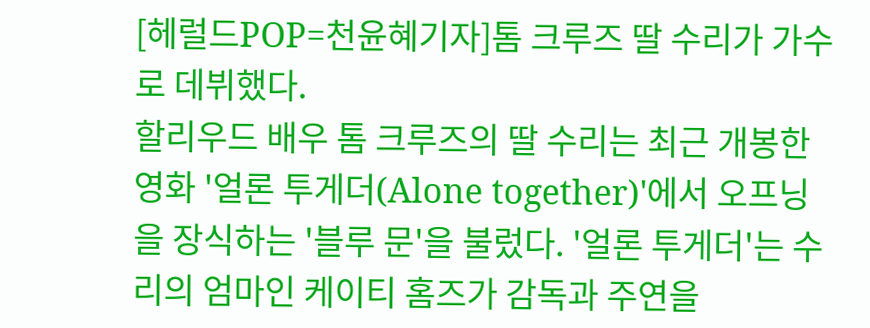[헤럴드POP=천윤혜기자]톰 크루즈 딸 수리가 가수로 데뷔했다.
할리우드 배우 톰 크루즈의 딸 수리는 최근 개봉한 영화 '얼론 투게더(Alone together)'에서 오프닝을 장식하는 '블루 문'을 불렀다. '얼론 투게더'는 수리의 엄마인 케이티 홈즈가 감독과 주연을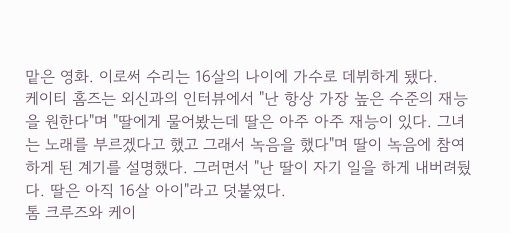맡은 영화. 이로써 수리는 16살의 나이에 가수로 데뷔하게 됐다.
케이티 홈즈는 외신과의 인터뷰에서 "난 항상 가장 높은 수준의 재능을 원한다"며 "딸에게 물어봤는데 딸은 아주 아주 재능이 있다. 그녀는 노래를 부르겠다고 했고 그래서 녹음을 했다"며 딸이 녹음에 참여하게 된 계기를 설명했다. 그러면서 "난 딸이 자기 일을 하게 내버려뒀다. 딸은 아직 16살 아이"라고 덧붙였다.
톰 크루즈와 케이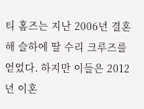티 홈즈는 지난 2006년 결혼해 슬하에 딸 수리 크루즈를 얻었다. 하지만 이들은 2012년 이혼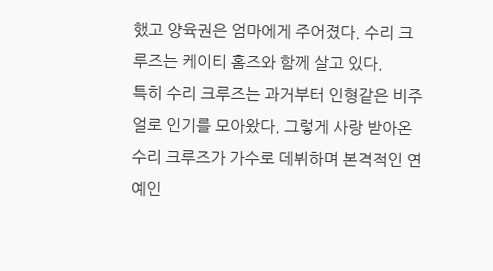했고 양육권은 엄마에게 주어졌다. 수리 크루즈는 케이티 홈즈와 함께 살고 있다.
특히 수리 크루즈는 과거부터 인형같은 비주얼로 인기를 모아왔다. 그렇게 사랑 받아온 수리 크루즈가 가수로 데뷔하며 본격적인 연예인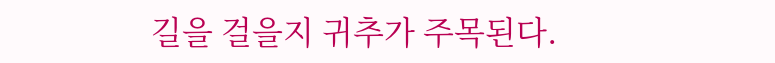길을 걸을지 귀추가 주목된다.